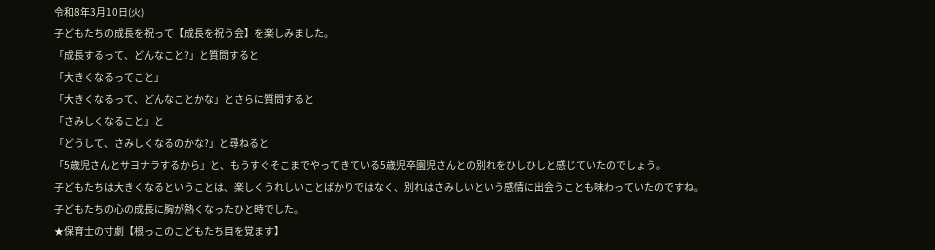令和8年3月10日(火)
子どもたちの成長を祝って【成長を祝う会】を楽しみました。
「成長するって、どんなこと?」と質問すると
「大きくなるってこと」
「大きくなるって、どんなことかな」とさらに質問すると
「さみしくなること」と
「どうして、さみしくなるのかな?」と尋ねると
「5歳児さんとサヨナラするから」と、もうすぐそこまでやってきている5歳児卒園児さんとの別れをひしひしと感じていたのでしょう。
子どもたちは大きくなるということは、楽しくうれしいことばかりではなく、別れはさみしいという感情に出会うことも味わっていたのですね。
子どもたちの心の成長に胸が熱くなったひと時でした。
★保育士の寸劇【根っこのこどもたち目を覚ます】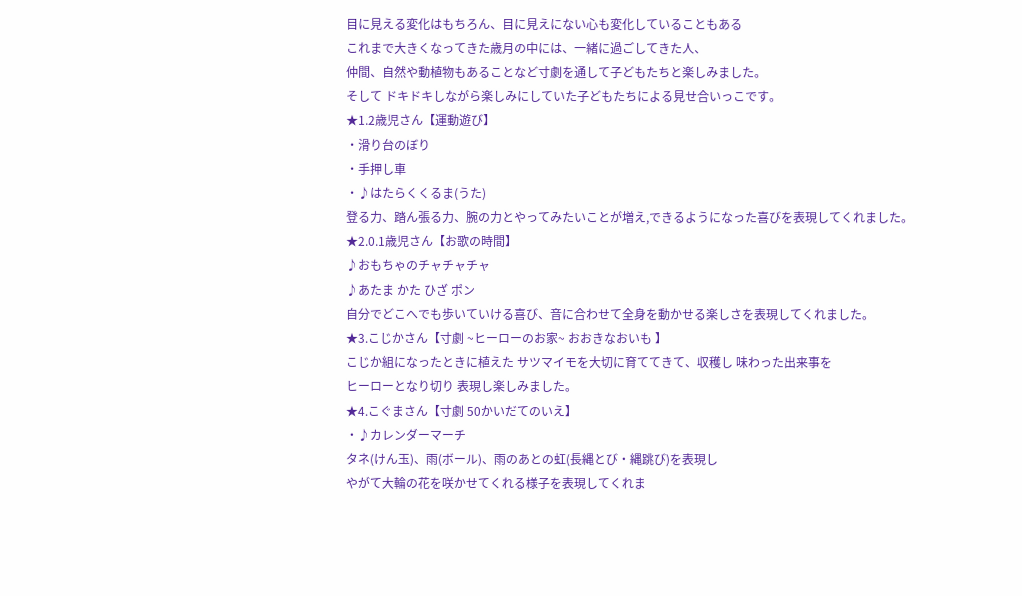目に見える変化はもちろん、目に見えにない心も変化していることもある
これまで大きくなってきた歳月の中には、一緒に過ごしてきた人、
仲間、自然や動植物もあることなど寸劇を通して子どもたちと楽しみました。
そして ドキドキしながら楽しみにしていた子どもたちによる見せ合いっこです。
★1.2歳児さん【運動遊び】
・滑り台のぼり
・手押し車
・♪はたらくくるま(うた)
登る力、踏ん張る力、腕の力とやってみたいことが増え,できるようになった喜びを表現してくれました。
★2.0.1歳児さん【お歌の時間】
♪おもちゃのチャチャチャ
♪あたま かた ひざ ポン
自分でどこへでも歩いていける喜び、音に合わせて全身を動かせる楽しさを表現してくれました。
★3.こじかさん【寸劇 ~ヒーローのお家~ おおきなおいも 】
こじか組になったときに植えた サツマイモを大切に育ててきて、収穫し 味わった出来事を
ヒーローとなり切り 表現し楽しみました。
★4.こぐまさん【寸劇 50かいだてのいえ】
・♪カレンダーマーチ
タネ(けん玉)、雨(ボール)、雨のあとの虹(長縄とび・縄跳び)を表現し
やがて大輪の花を咲かせてくれる様子を表現してくれま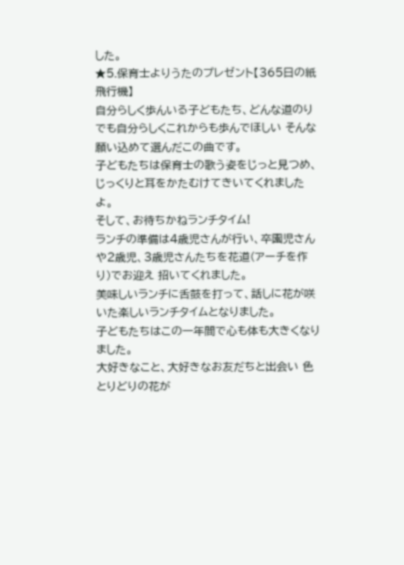した。
★5.保育士よりうたのプレゼント【365日の紙飛行機】
自分らしく歩んいる子どもたち、どんな道のりでも自分らしくこれからも歩んでほしい そんな願い込めて選んだこの曲です。
子どもたちは保育士の歌う姿をじっと見つめ、じっくりと耳をかたむけてきいてくれましたよ。
そして、お待ちかねランチタイム!
ランチの準備は4歳児さんが行い、卒園児さんや2歳児、3歳児さんたちを花道(アーチを作り)でお迎え 招いてくれました。
美味しいランチに舌鼓を打って、話しに花が咲いた楽しいランチタイムとなりました。
子どもたちはこの一年間で心も体も大きくなりました。
大好きなこと、大好きなお友だちと出会い 色とりどりの花が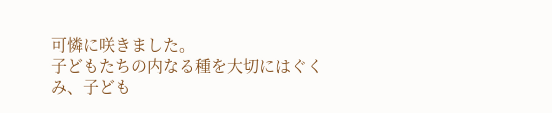可憐に咲きました。
子どもたちの内なる種を大切にはぐくみ、子ども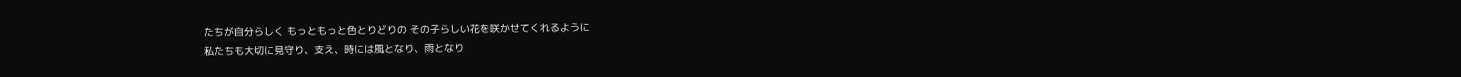たちが自分らしく もっともっと色とりどりの その子らしい花を咲かせてくれるように
私たちも大切に見守り、支え、時には風となり、雨となり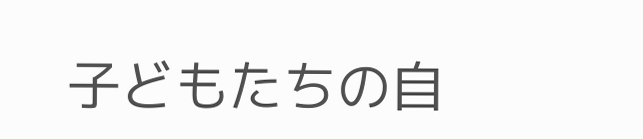子どもたちの自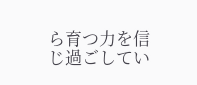ら育つ力を信じ過ごしてい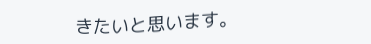きたいと思います。